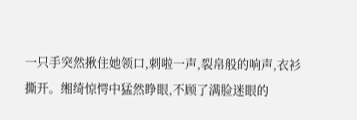一只手突然揪住她领口,刺啦一声,裂帛般的响声,衣衫撕开。缃绮惊愕中猛然睁眼,不顾了满脸迷眼的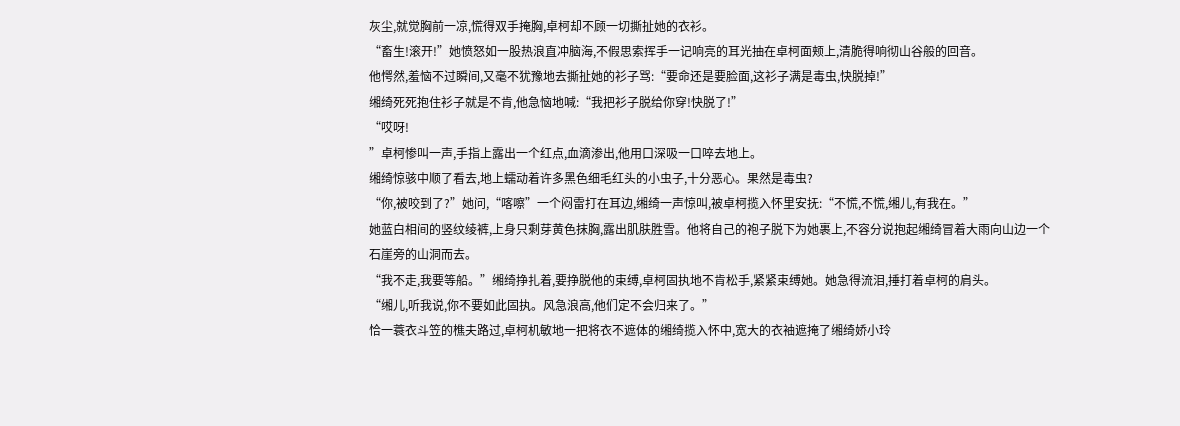灰尘,就觉胸前一凉,慌得双手掩胸,卓柯却不顾一切撕扯她的衣衫。
“畜生!滚开!”她愤怒如一股热浪直冲脑海,不假思索挥手一记响亮的耳光抽在卓柯面颊上,清脆得响彻山谷般的回音。
他愕然,羞恼不过瞬间,又毫不犹豫地去撕扯她的衫子骂:“要命还是要脸面,这衫子满是毒虫,快脱掉!”
缃绮死死抱住衫子就是不肯,他急恼地喊:“我把衫子脱给你穿!快脱了!”
“哎呀!
”卓柯惨叫一声,手指上露出一个红点,血滴渗出,他用口深吸一口啐去地上。
缃绮惊骇中顺了看去,地上蠕动着许多黑色细毛红头的小虫子,十分恶心。果然是毒虫?
“你,被咬到了?”她问,“喀嚓”一个闷雷打在耳边,缃绮一声惊叫,被卓柯揽入怀里安抚:“不慌,不慌,缃儿,有我在。”
她蓝白相间的竖纹绫裤,上身只剩芽黄色抹胸,露出肌肤胜雪。他将自己的袍子脱下为她裹上,不容分说抱起缃绮冒着大雨向山边一个石崖旁的山洞而去。
“我不走,我要等船。”缃绮挣扎着,要挣脱他的束缚,卓柯固执地不肯松手,紧紧束缚她。她急得流泪,捶打着卓柯的肩头。
“缃儿,听我说,你不要如此固执。风急浪高,他们定不会归来了。”
恰一蓑衣斗笠的樵夫路过,卓柯机敏地一把将衣不遮体的缃绮揽入怀中,宽大的衣袖遮掩了缃绮娇小玲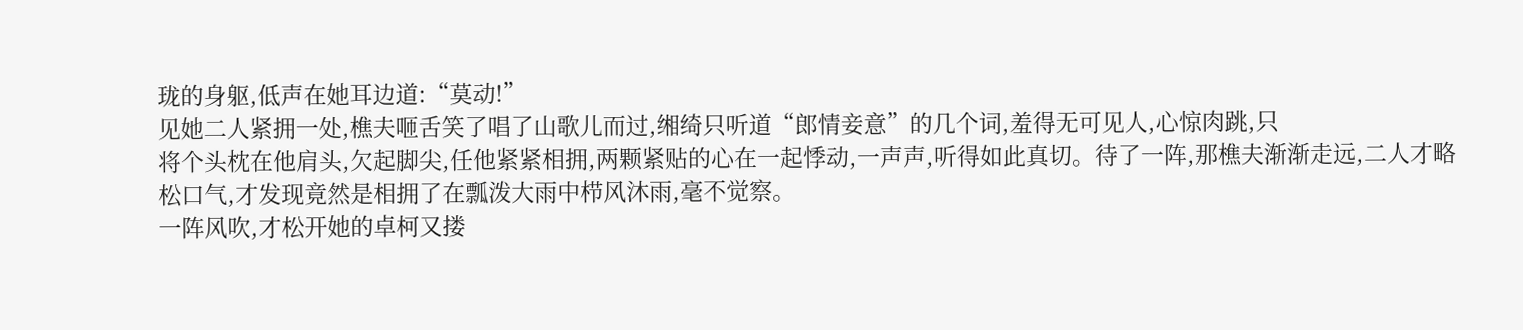珑的身躯,低声在她耳边道:“莫动!”
见她二人紧拥一处,樵夫咂舌笑了唱了山歌儿而过,缃绮只听道“郎情妾意”的几个词,羞得无可见人,心惊肉跳,只
将个头枕在他肩头,欠起脚尖,任他紧紧相拥,两颗紧贴的心在一起悸动,一声声,听得如此真切。待了一阵,那樵夫渐渐走远,二人才略松口气,才发现竟然是相拥了在瓢泼大雨中栉风沐雨,毫不觉察。
一阵风吹,才松开她的卓柯又搂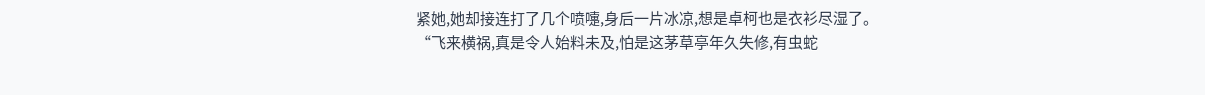紧她,她却接连打了几个喷嚏,身后一片冰凉,想是卓柯也是衣衫尽湿了。
“飞来横祸,真是令人始料未及,怕是这茅草亭年久失修,有虫蛇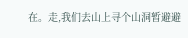在。走,我们去山上寻个山洞暂避避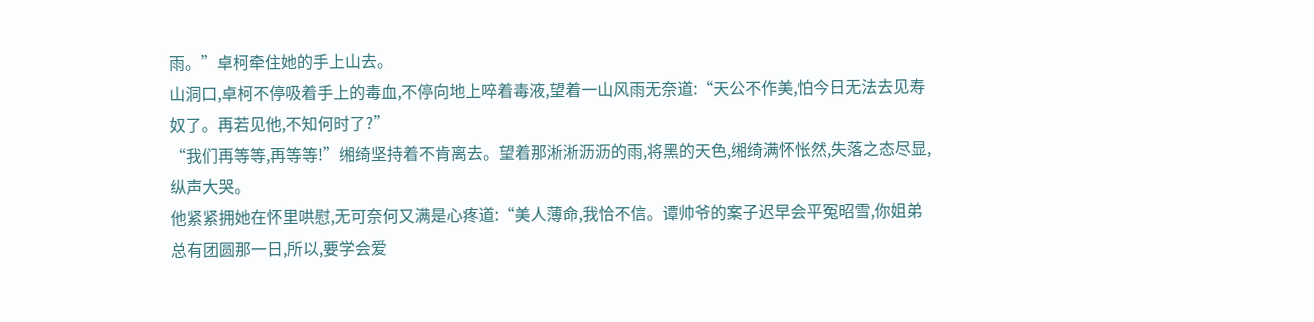雨。”卓柯牵住她的手上山去。
山洞口,卓柯不停吸着手上的毒血,不停向地上啐着毒液,望着一山风雨无奈道:“天公不作美,怕今日无法去见寿奴了。再若见他,不知何时了?”
“我们再等等,再等等!”缃绮坚持着不肯离去。望着那淅淅沥沥的雨,将黑的天色,缃绮满怀怅然,失落之态尽显,纵声大哭。
他紧紧拥她在怀里哄慰,无可奈何又满是心疼道:“美人薄命,我恰不信。谭帅爷的案子迟早会平冤昭雪,你姐弟总有团圆那一日,所以,要学会爱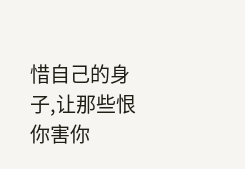惜自己的身子,让那些恨你害你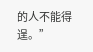的人不能得逞。”